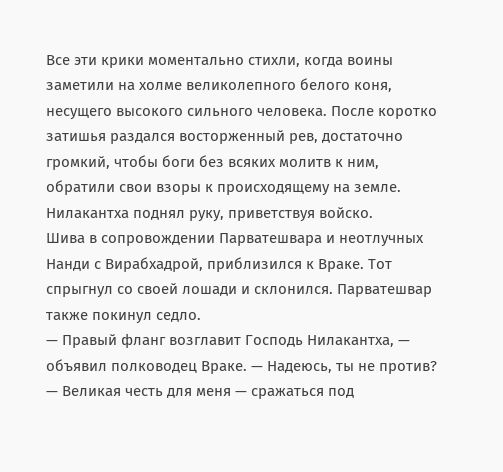Все эти крики моментально стихли, когда воины заметили на холме великолепного белого коня, несущего высокого сильного человека. После коротко затишья раздался восторженный рев, достаточно громкий, чтобы боги без всяких молитв к ним, обратили свои взоры к происходящему на земле. Нилакантха поднял руку, приветствуя войско.
Шива в сопровождении Парватешвара и неотлучных Нанди с Вирабхадрой, приблизился к Враке. Тот спрыгнул со своей лошади и склонился. Парватешвар также покинул седло.
— Правый фланг возглавит Господь Нилакантха, — объявил полководец Враке. — Надеюсь, ты не против?
— Великая честь для меня — сражаться под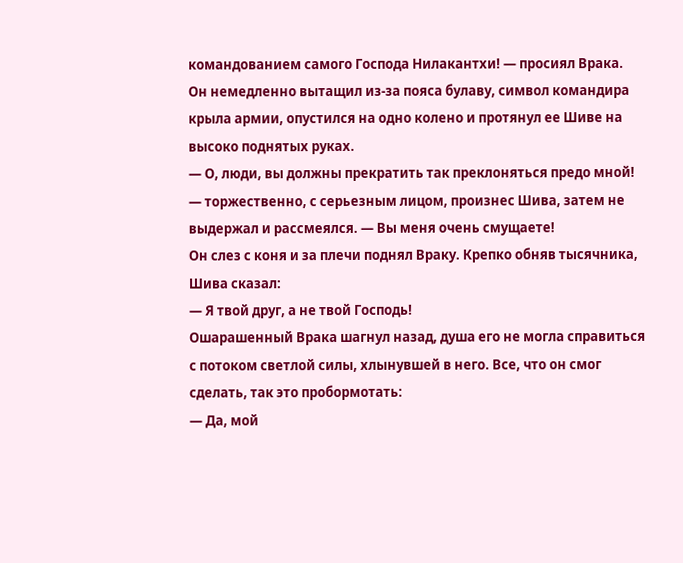командованием самого Господа Нилакантхи! — просиял Врака.
Он немедленно вытащил из-за пояса булаву, символ командира крыла армии, опустился на одно колено и протянул ее Шиве на высоко поднятых руках.
— О, люди, вы должны прекратить так преклоняться предо мной! — торжественно, с серьезным лицом, произнес Шива, затем не выдержал и рассмеялся. — Вы меня очень смущаете!
Он слез с коня и за плечи поднял Враку. Крепко обняв тысячника, Шива сказал:
— Я твой друг, а не твой Господь!
Ошарашенный Врака шагнул назад, душа его не могла справиться с потоком светлой силы, хлынувшей в него. Все, что он смог сделать, так это пробормотать:
— Да, мой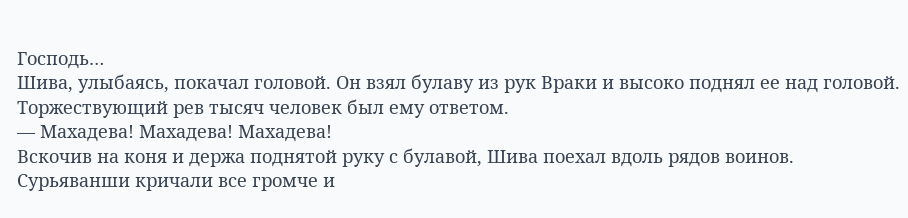Господь…
Шива, улыбаясь, покачал головой. Он взял булаву из рук Враки и высоко поднял ее над головой. Торжествующий рев тысяч человек был ему ответом.
— Махадева! Махадева! Махадева!
Вскочив на коня и держа поднятой руку с булавой, Шива поехал вдоль рядов воинов. Сурьяванши кричали все громче и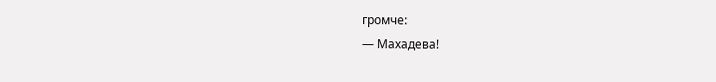громче:
— Махадева!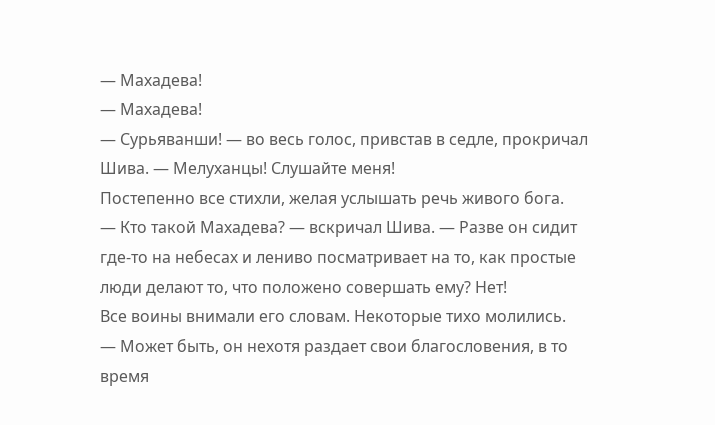— Махадева!
— Махадева!
— Сурьяванши! — во весь голос, привстав в седле, прокричал Шива. — Мелуханцы! Слушайте меня!
Постепенно все стихли, желая услышать речь живого бога.
— Кто такой Махадева? — вскричал Шива. — Разве он сидит где-то на небесах и лениво посматривает на то, как простые люди делают то, что положено совершать ему? Нет!
Все воины внимали его словам. Некоторые тихо молились.
— Может быть, он нехотя раздает свои благословения, в то время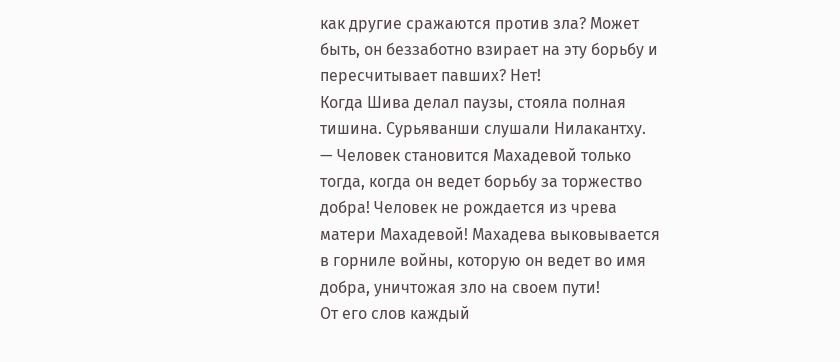как другие сражаются против зла? Может быть, он беззаботно взирает на эту борьбу и пересчитывает павших? Нет!
Когда Шива делал паузы, стояла полная тишина. Сурьяванши слушали Нилакантху.
— Человек становится Махадевой только тогда, когда он ведет борьбу за торжество добра! Человек не рождается из чрева матери Махадевой! Махадева выковывается в горниле войны, которую он ведет во имя добра, уничтожая зло на своем пути!
От его слов каждый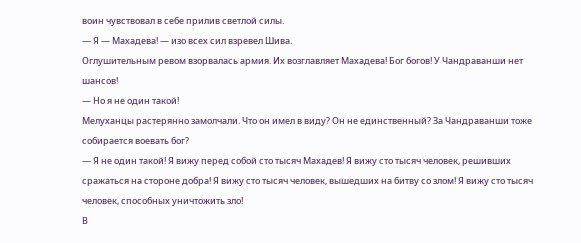воин чувствовал в себе прилив светлой силы.
— Я — Махадева! — изо всех сил взревел Шива.
Оглушительным ревом взорвалась армия. Их возглавляет Махадева! Бог богов! У Чандраванши нет шансов!
— Но я не один такой!
Мелуханцы растерянно замолчали. Что он имел в виду? Он не единственный? За Чандраванши тоже собирается воевать бог?
— Я не один такой! Я вижу перед собой сто тысяч Махадев! Я вижу сто тысяч человек, решивших сражаться на стороне добра! Я вижу сто тысяч человек, вышедших на битву со злом! Я вижу сто тысяч человек, способных уничтожить зло!
В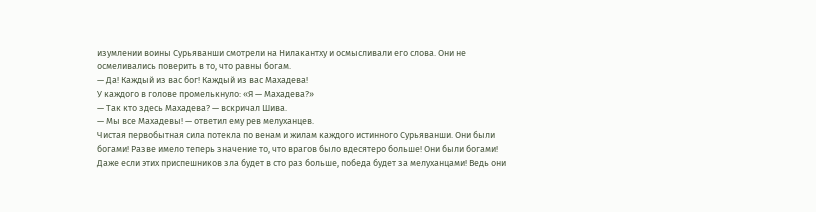изумлении воины Сурьяванши смотрели на Нилакантху и осмысливали его слова. Они не осмеливались поверить в то, что равны богам.
— Да! Каждый из вас бог! Каждый из вас Махадева!
У каждого в голове промелькнуло: «Я — Махадева?»
— Так кто здесь Махадева? — вскричал Шива.
— Мы все Махадевы! — ответил ему рев мелуханцев.
Чистая первобытная сила потекла по венам и жилам каждого истинного Сурьяванши. Они были богами! Разве имело теперь значение то, что врагов было вдесятеро больше! Они были богами! Даже если этих приспешников зла будет в сто раз больше, победа будет за мелуханцами! Ведь они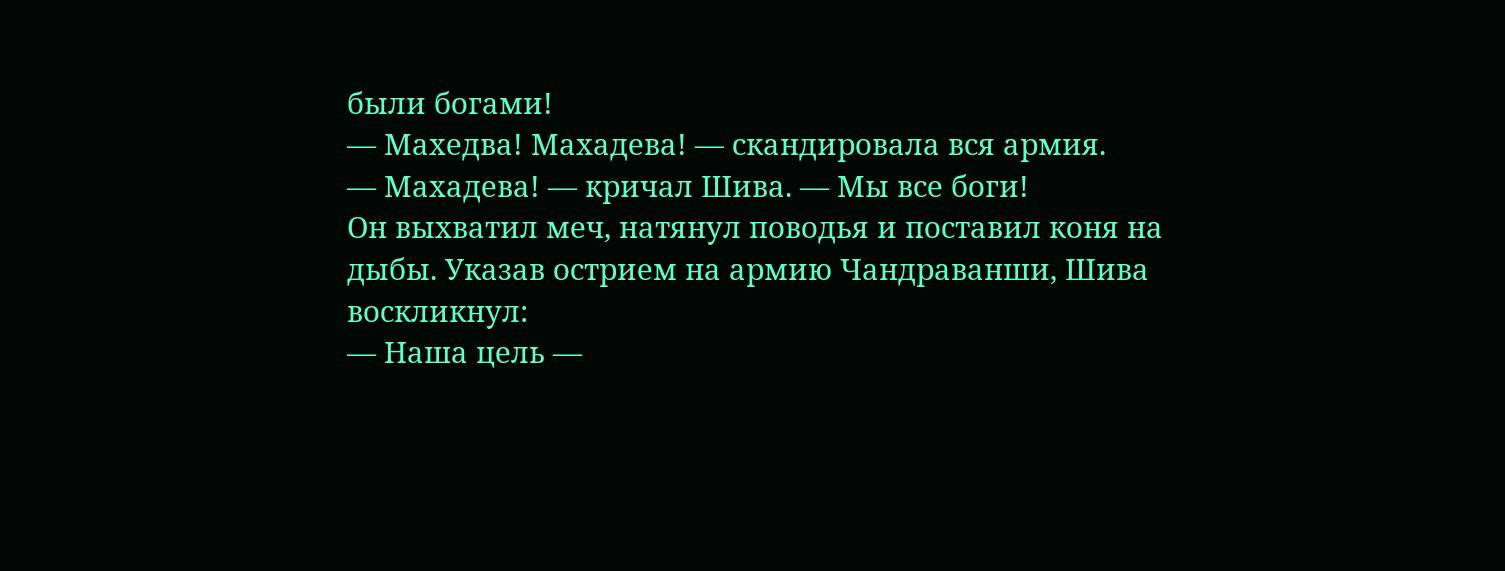были богами!
— Махедва! Махадева! — скандировала вся армия.
— Махадева! — кричал Шива. — Мы все боги!
Он выхватил меч, натянул поводья и поставил коня на дыбы. Указав острием на армию Чандраванши, Шива воскликнул:
— Наша цель —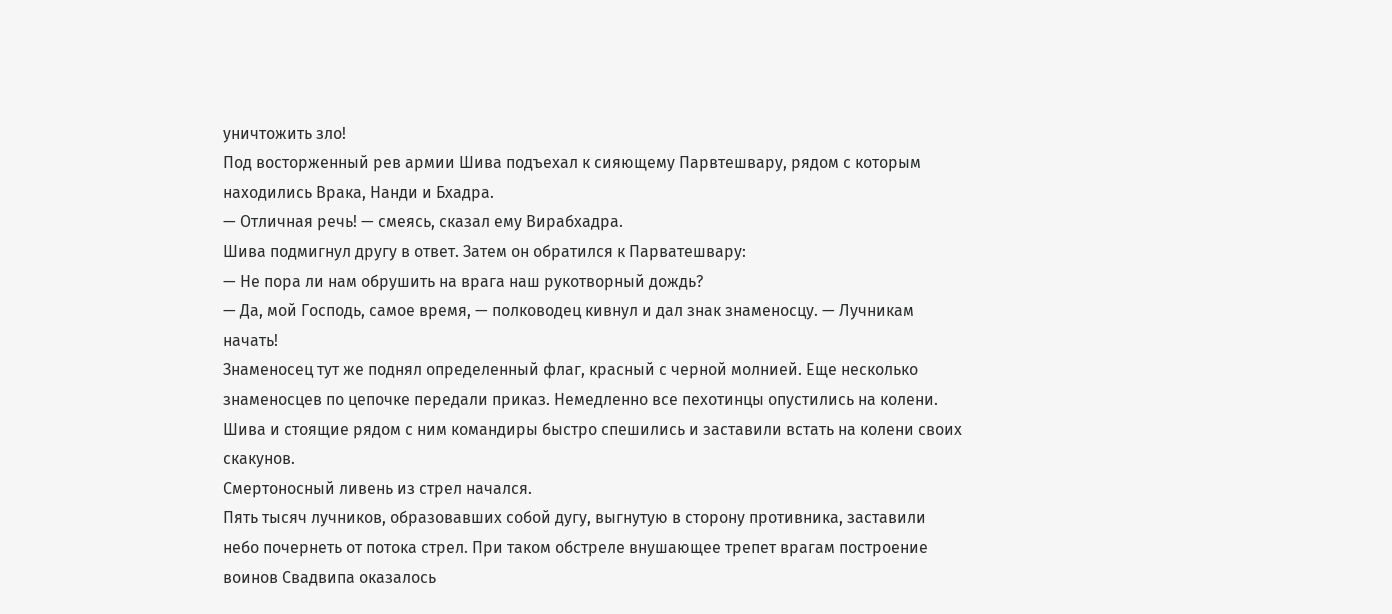уничтожить зло!
Под восторженный рев армии Шива подъехал к сияющему Парвтешвару, рядом с которым находились Врака, Нанди и Бхадра.
— Отличная речь! — смеясь, сказал ему Вирабхадра.
Шива подмигнул другу в ответ. Затем он обратился к Парватешвару:
— Не пора ли нам обрушить на врага наш рукотворный дождь?
— Да, мой Господь, самое время, — полководец кивнул и дал знак знаменосцу. — Лучникам начать!
Знаменосец тут же поднял определенный флаг, красный с черной молнией. Еще несколько знаменосцев по цепочке передали приказ. Немедленно все пехотинцы опустились на колени. Шива и стоящие рядом с ним командиры быстро спешились и заставили встать на колени своих скакунов.
Смертоносный ливень из стрел начался.
Пять тысяч лучников, образовавших собой дугу, выгнутую в сторону противника, заставили небо почернеть от потока стрел. При таком обстреле внушающее трепет врагам построение воинов Свадвипа оказалось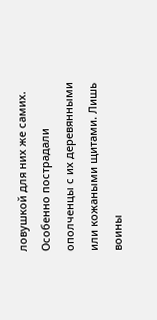ловушкой для них же самих. Особенно пострадали ополченцы с их деревянными или кожаными щитами. Лишь воины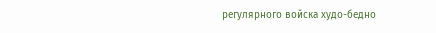регулярного войска худо-бедно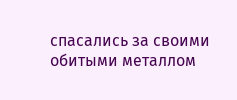спасались за своими обитыми металлом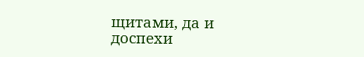щитами, да и доспехи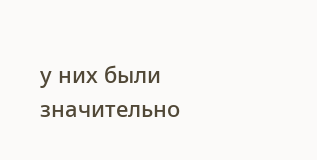у них были значительно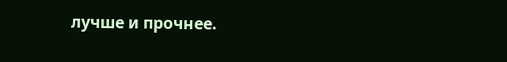лучше и прочнее.